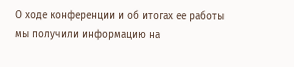О ходе конференции и об итогах ее работы мы получили информацию на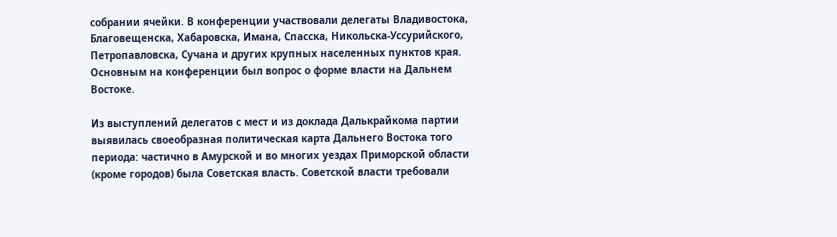собрании ячейки. В конференции участвовали делегаты Владивостока, Благовещенска, Хабаровска, Имана, Спасска, Никольска-Уссурийского, Петропавловска, Сучана и других крупных населенных пунктов края. Основным на конференции был вопрос о форме власти на Дальнем Востоке.

Из выступлений делегатов с мест и из доклада Далькрайкома партии выявилась своеобразная политическая карта Дальнего Востока того периода: частично в Амурской и во многих уездах Приморской области (кроме городов) была Советская власть. Советской власти требовали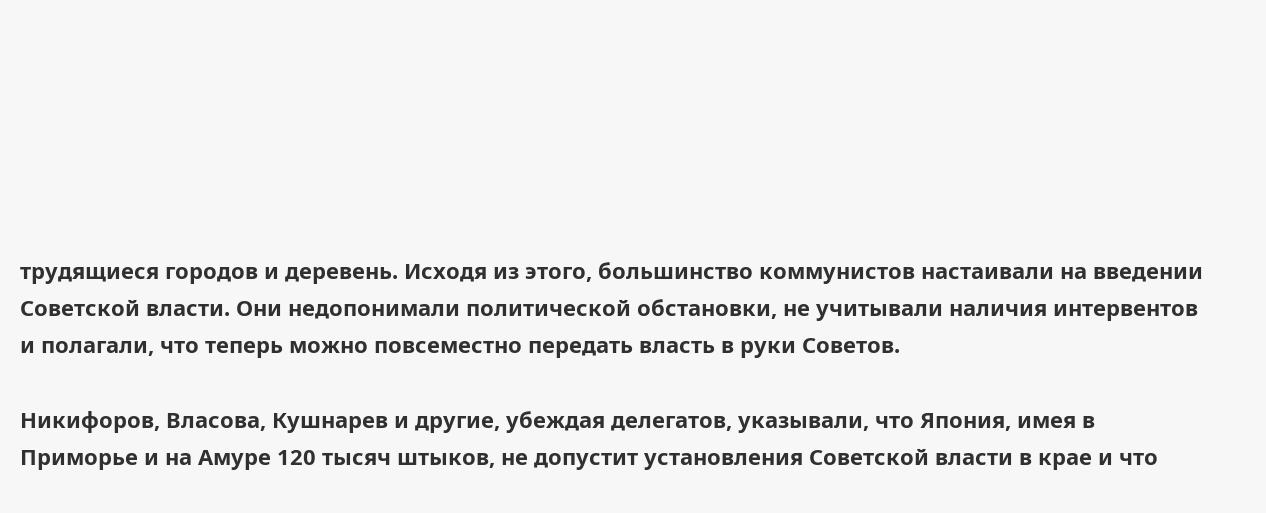трудящиеся городов и деревень. Исходя из этого, большинство коммунистов настаивали на введении Советской власти. Они недопонимали политической обстановки, не учитывали наличия интервентов и полагали, что теперь можно повсеместно передать власть в руки Советов.

Никифоров, Власова, Кушнарев и другие, убеждая делегатов, указывали, что Япония, имея в Приморье и на Амуре 120 тысяч штыков, не допустит установления Советской власти в крае и что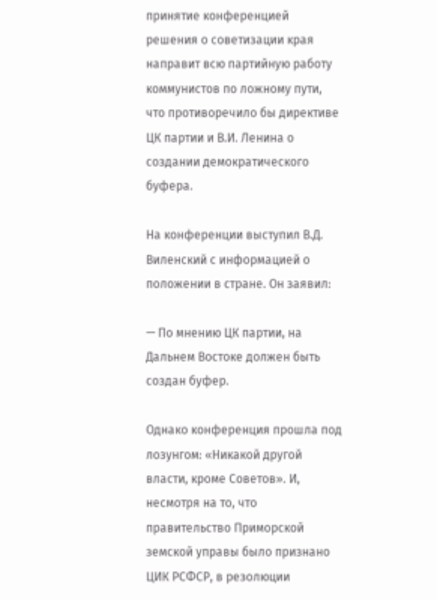принятие конференцией решения о советизации края направит всю партийную работу коммунистов по ложному пути, что противоречило бы директиве ЦК партии и В.И. Ленина о создании демократического буфера.

На конференции выступил В.Д. Виленский с информацией о положении в стране. Он заявил:

— По мнению ЦК партии, на Дальнем Востоке должен быть создан буфер.

Однако конференция прошла под лозунгом: «Никакой другой власти, кроме Советов». И, несмотря на то, что правительство Приморской земской управы было признано ЦИК РСФСР, в резолюции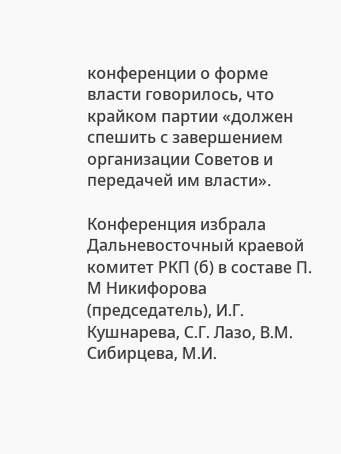конференции о форме власти говорилось, что крайком партии «должен спешить с завершением организации Советов и передачей им власти».

Конференция избрала Дальневосточный краевой комитет РКП (б) в составе П. М Никифорова (председатель), И.Г. Кушнарева, С.Г. Лазо, В.М. Сибирцева, М.И.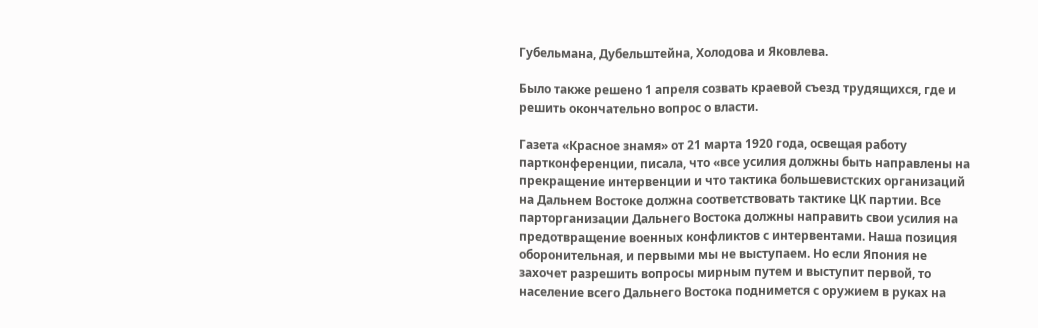Губельмана, Дубельштейна, Холодова и Яковлева.

Было также решено 1 апреля созвать краевой съезд трудящихся, где и решить окончательно вопрос о власти.

Газета «Красное знамя» от 21 марта 1920 года, освещая работу партконференции, писала, что «все усилия должны быть направлены на прекращение интервенции и что тактика большевистских организаций на Дальнем Востоке должна соответствовать тактике ЦК партии. Все парторганизации Дальнего Востока должны направить свои усилия на предотвращение военных конфликтов с интервентами. Наша позиция оборонительная, и первыми мы не выступаем. Но если Япония не захочет разрешить вопросы мирным путем и выступит первой, то население всего Дальнего Востока поднимется с оружием в руках на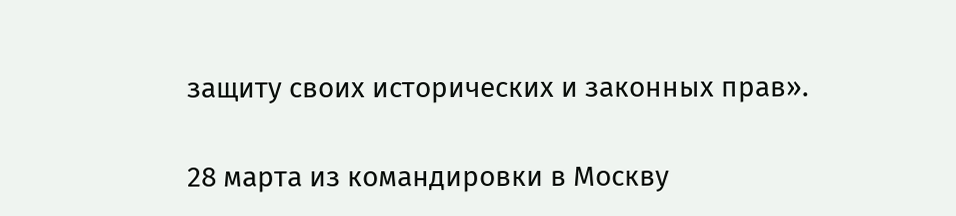защиту своих исторических и законных прав».

28 марта из командировки в Москву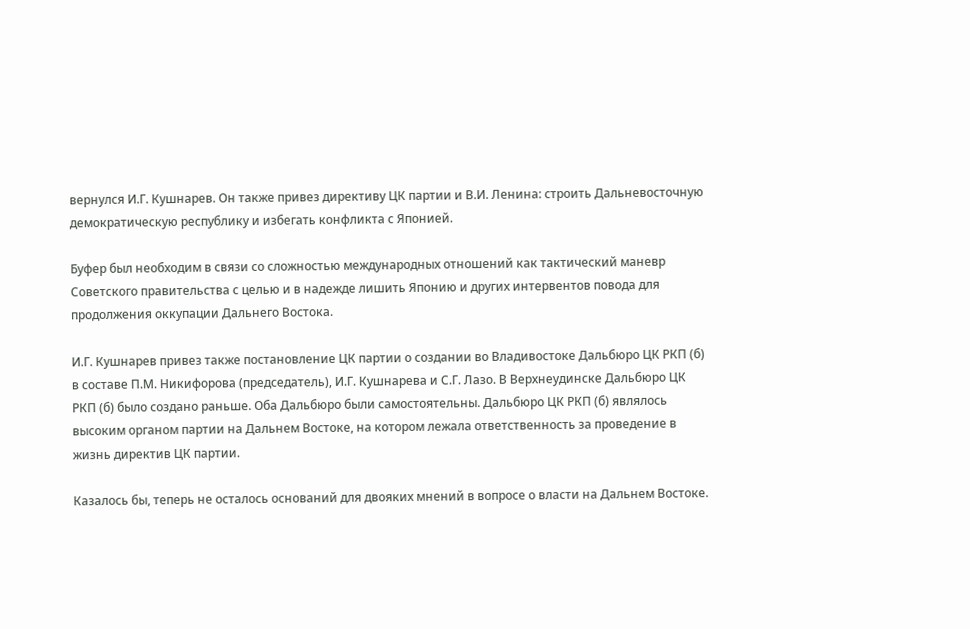вернулся И.Г. Кушнарев. Он также привез директиву ЦК партии и В.И. Ленина: строить Дальневосточную демократическую республику и избегать конфликта с Японией.

Буфер был необходим в связи со сложностью международных отношений как тактический маневр Советского правительства с целью и в надежде лишить Японию и других интервентов повода для продолжения оккупации Дальнего Востока.

И.Г. Кушнарев привез также постановление ЦК партии о создании во Владивостоке Дальбюро ЦК РКП (б) в составе П.М. Никифорова (председатель), И.Г. Кушнарева и С.Г. Лазо. В Верхнеудинске Дальбюро ЦК РКП (б) было создано раньше. Оба Дальбюро были самостоятельны. Дальбюро ЦК РКП (б) являлось высоким органом партии на Дальнем Востоке, на котором лежала ответственность за проведение в жизнь директив ЦК партии.

Казалось бы, теперь не осталось оснований для двояких мнений в вопросе о власти на Дальнем Востоке.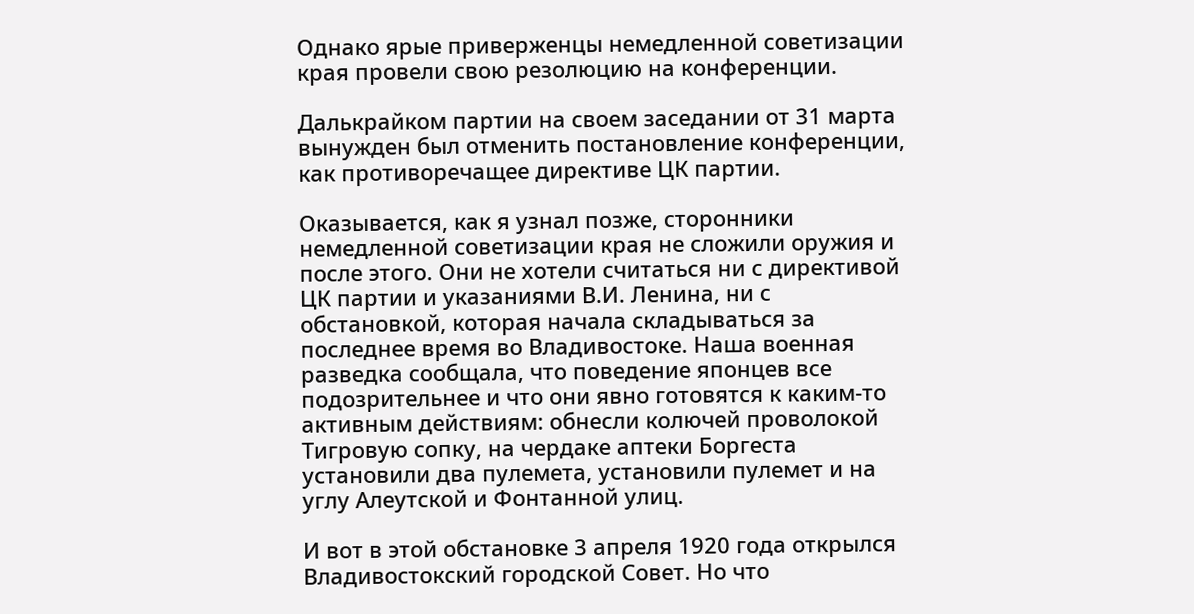Однако ярые приверженцы немедленной советизации края провели свою резолюцию на конференции.

Далькрайком партии на своем заседании от 31 марта вынужден был отменить постановление конференции, как противоречащее директиве ЦК партии.

Оказывается, как я узнал позже, сторонники немедленной советизации края не сложили оружия и после этого. Они не хотели считаться ни с директивой ЦК партии и указаниями В.И. Ленина, ни с обстановкой, которая начала складываться за последнее время во Владивостоке. Наша военная разведка сообщала, что поведение японцев все подозрительнее и что они явно готовятся к каким-то активным действиям: обнесли колючей проволокой Тигровую сопку, на чердаке аптеки Боргеста установили два пулемета, установили пулемет и на углу Алеутской и Фонтанной улиц.

И вот в этой обстановке 3 апреля 1920 года открылся Владивостокский городской Совет. Но что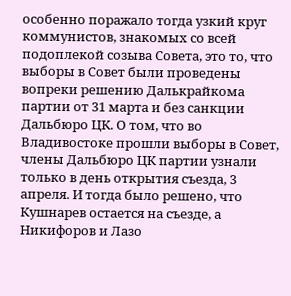особенно поражало тогда узкий круг коммунистов, знакомых со всей подоплекой созыва Совета, это то, что выборы в Совет были проведены вопреки решению Далькрайкома партии от 31 марта и без санкции Дальбюро ЦК. О том, что во Владивостоке прошли выборы в Совет, члены Дальбюро ЦК партии узнали только в день открытия съезда, 3 апреля. И тогда было решено, что Кушнарев остается на съезде, а Никифоров и Лазо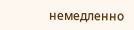немедленно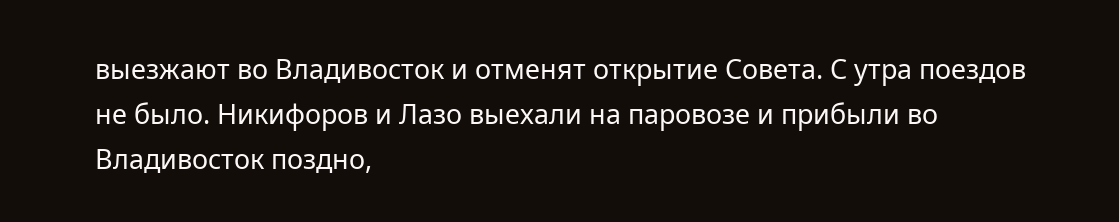выезжают во Владивосток и отменят открытие Совета. С утра поездов не было. Никифоров и Лазо выехали на паровозе и прибыли во Владивосток поздно,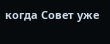когда Совет уже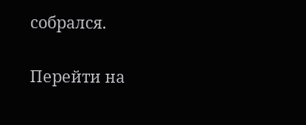собрался.

Перейти на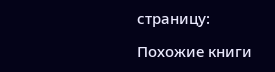страницу:

Похожие книги